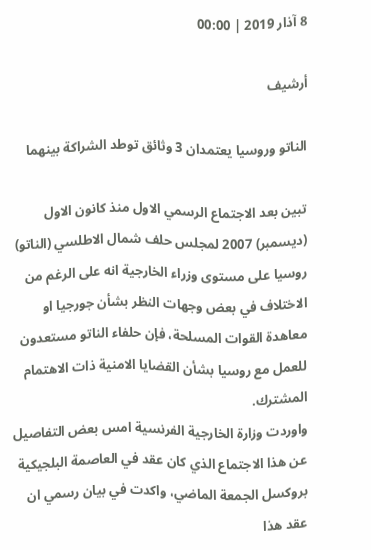8 آذار 2019 | 00:00

أرشيف

الناتو وروسيا يعتمدان 3 وثائق توطد الشراكة بينهما

تبين بعد الاجتماع الرسمي الاول منذ كانون الاول (ديسمبر) 2007 لمجلس حلف شمال الاطلسي (الناتو) روسيا على مستوى وزراء الخارجية انه على الرغم من الاختلاف في بعض وجهات النظر بشأن جورجيا او معاهدة القوات المسلحة، فإن حلفاء الناتو مستعدون للعمل مع روسيا بشأن القضايا الامنية ذات الاهتمام المشترك.
واوردت وزارة الخارجية الفرنسية امس بعض التفاصيل عن هذا الاجتماع الذي كان عقد في العاصمة البلجيكية بروكسل الجمعة الماضي، واكدت في بيان رسمي ان عقد هذا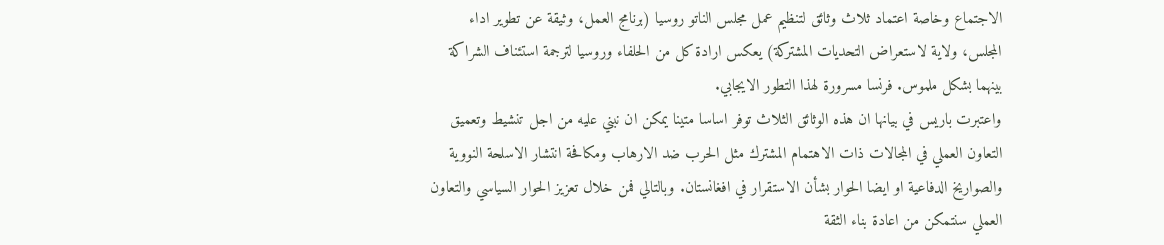الاجتماع وخاصة اعتماد ثلاث وثائق لتنظيم عمل مجلس الناتو روسيا (برنامج العمل، وثيقة عن تطوير اداء المجلس، ولاية لاستعراض التحديات المشتركة) يعكس ارادة كل من الحلفاء وروسيا لترجمة استئناف الشراكة بينهما بشكل ملموس. فرنسا مسرورة لهذا التطور الايجابي.
واعتبرت باريس في بيانها ان هذه الوثائق الثلاث توفر اساسا متينا يمكن ان نبني عليه من اجل تنشيط وتعميق التعاون العملي في المجالات ذات الاهتمام المشترك مثل الحرب ضد الارهاب ومكافحة انتشار الاسلحة النووية والصواريخ الدفاعية او ايضا الحوار بشأن الاستقرار في افغانستان. وبالتالي فمن خلال تعزيز الحوار السياسي والتعاون العملي سنتمكن من اعادة بناء الثقة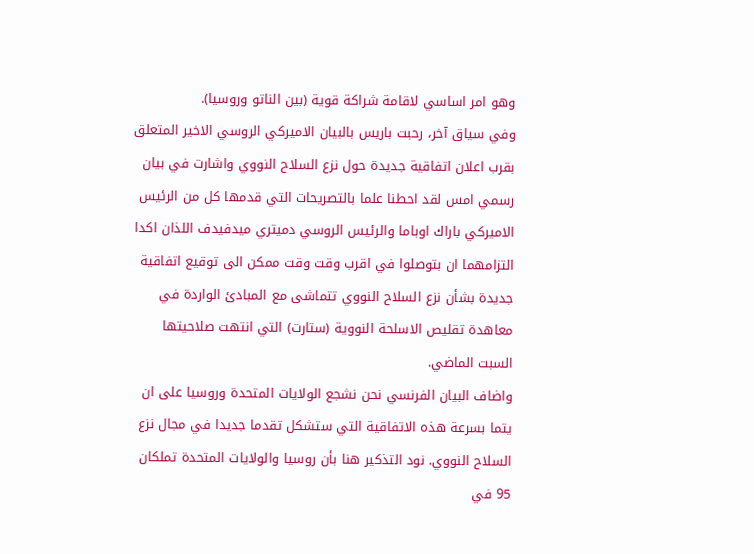وهو امر اساسي لاقامة شراكة قوية (بين الناتو وروسيا).
وفي سياق آخر، رحبت باريس بالبيان الاميركي الروسي الاخير المتعلق بقرب اعلان اتفاقية جديدة حول نزع السلاح النووي واشارت في بيان رسمي امس لقد احطنا علما بالتصريحات التي قدمها كل من الرئيس الاميركي باراك اوباما والرئيس الروسي دميتري ميدفيدف اللذان اكدا التزامهما ان بتوصلوا في اقرب وقت وقت ممكن الى توقيع اتفاقية جديدة بشأن نزع السلاح النووي تتماشى مع المبادئ الواردة في معاهدة تقليص الاسلحة النووية (ستارت) التي انتهت صلاحيتها السبت الماضي.
واضاف البيان الفرنسي نحن نشجع الولايات المتحدة وروسيا على ان يتما بسرعة هذه الاتفاقية التي ستشكل تقدما جديدا في مجال نزع السلاح النووي. نود التذكير هنا بأن روسيا والولايات المتحدة تملكان 95 في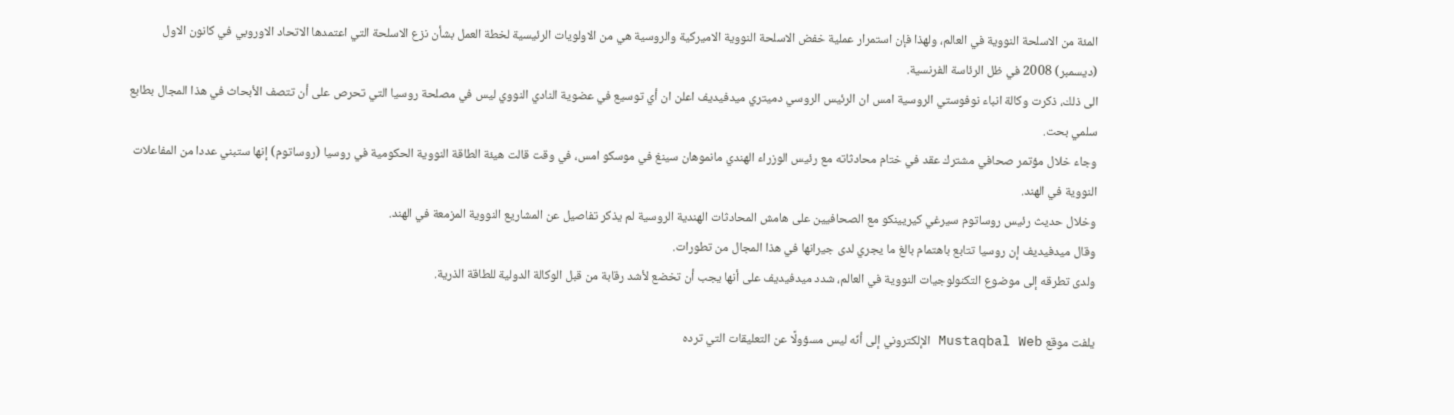المئة من الاسلحة النووية في العالم، ولهذا فإن استمرار عملية خفض الاسلحة النووية الاميركية والروسية هي من الاولويات الرئيسية لخطة العمل بشأن نزع الاسلحة التي اعتمدها الاتحاد الاوروبي في كانون الاول (ديسمبر) 2008 في ظل الرئاسة الفرنسية.
الى ذلك، ذكرت وكالة انباء نوفوستي الروسية امس ان الرئيس الروسي دميتري ميدفيديف اعلن ان أي توسيع في عضوية النادي النووي ليس في مصلحة روسيا التي تحرص على أن تتصف الأبحاث في هذا المجال بطابع سلمي بحت.
وجاء خلال مؤتمر صحافي مشترك عقد في ختام محادثاته مع رئيس الوزراء الهندي مانموهان سينغ في موسكو امس، في وقت قالت هيئة الطاقة النووية الحكومية في روسيا (روساتوم) إنها ستبني عددا من المفاعلات النووية في الهند.
وخلال حديث رئيس روساتوم سيرغي كيريينكو مع الصحافيين على هامش المحادثات الهندية الروسية لم يذكر تفاصيل عن المشاريع النووية المزمعة في الهند.
وقال ميدفيديف إن روسيا تتابع باهتمام بالغ ما يجري لدى جيرانها في هذا المجال من تطورات.
ولدى تطرقه إلى موضوع التكنولوجيات النووية في العالم، شدد ميدفيديف على أنها يجب أن تخضع لأشد رقابة من قبل الوكالة الدولية للطاقة الذرية.

يلفت موقع Mustaqbal Web الإلكتروني إلى أنّه ليس مسؤولًا عن التعليقات التي ترده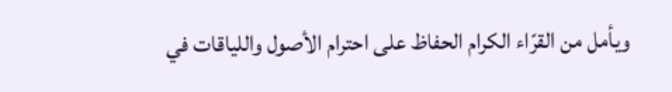ويأمل من القرّاء الكرام الحفاظ على احترام الأصول واللياقات في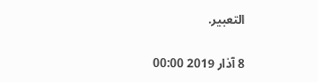التعبير.

8 آذار 2019 00:00